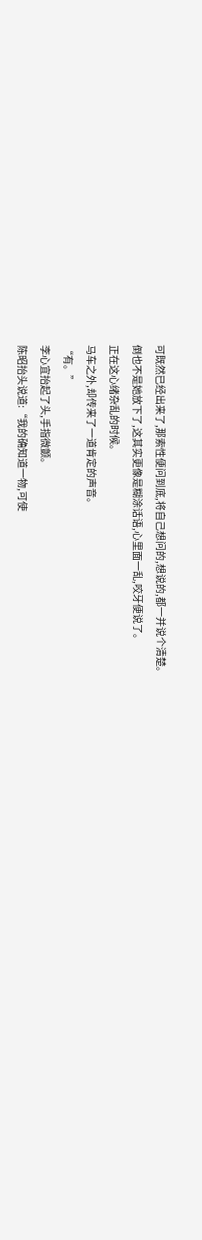可既然已经出来了,那索性便问到底,将自己想问的,想说的,都一并说个清楚。
倒也不是她放下了,这其实更像是糊涂话语,心里面一乱,咬牙便说了。
正在这心绪杂乱的时候。
马车之外,却传来了一道肯定的声音。
“有。”
李心宜抬起了头,手指微颤。
陈昭抬头说道:“我的确知道一物,可使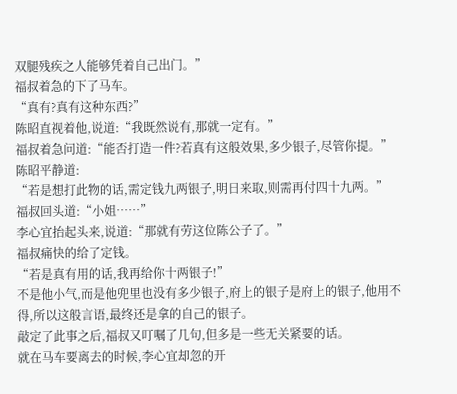双腿残疾之人能够凭着自己出门。”
福叔着急的下了马车。
“真有?真有这种东西?”
陈昭直视着他,说道:“我既然说有,那就一定有。”
福叔着急问道:“能否打造一件?若真有这般效果,多少银子,尽管你提。”
陈昭平静道:
“若是想打此物的话,需定钱九两银子,明日来取,则需再付四十九两。”
福叔回头道:“小姐……”
李心宜抬起头来,说道:“那就有劳这位陈公子了。”
福叔痛快的给了定钱。
“若是真有用的话,我再给你十两银子!”
不是他小气,而是他兜里也没有多少银子,府上的银子是府上的银子,他用不得,所以这般言语,最终还是拿的自己的银子。
敲定了此事之后,福叔又叮嘱了几句,但多是一些无关紧要的话。
就在马车要离去的时候,李心宜却忽的开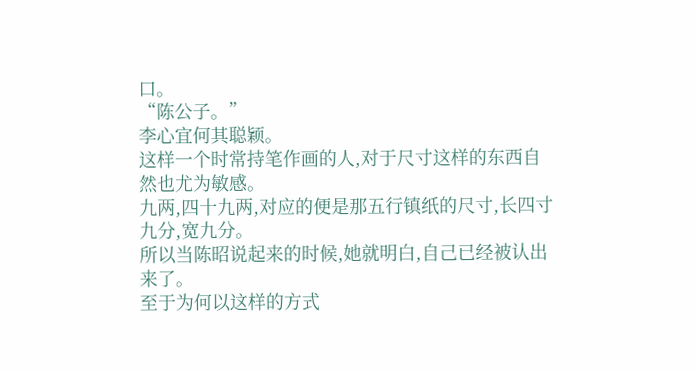口。
“陈公子。”
李心宜何其聪颖。
这样一个时常持笔作画的人,对于尺寸这样的东西自然也尤为敏感。
九两,四十九两,对应的便是那五行镇纸的尺寸,长四寸九分,宽九分。
所以当陈昭说起来的时候,她就明白,自己已经被认出来了。
至于为何以这样的方式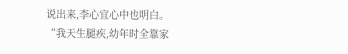说出来,李心宜心中也明白。
“我天生腿疾,幼年时全靠家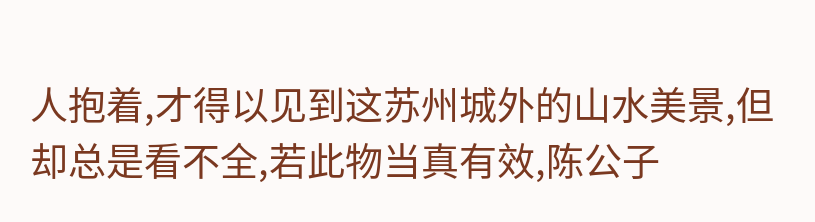人抱着,才得以见到这苏州城外的山水美景,但却总是看不全,若此物当真有效,陈公子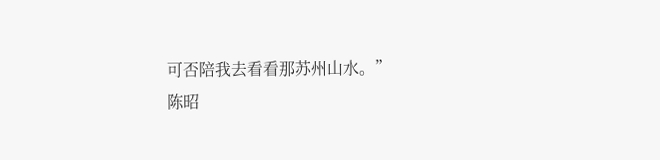可否陪我去看看那苏州山水。”
陈昭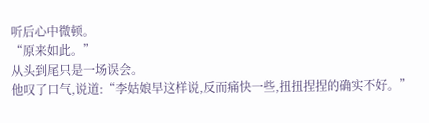听后心中微顿。
“原来如此。”
从头到尾只是一场误会。
他叹了口气,说道:“李姑娘早这样说,反而痛快一些,扭扭捏捏的确实不好。”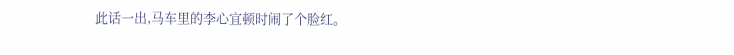此话一出,马车里的李心宜顿时闹了个脸红。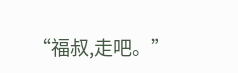“福叔,走吧。”